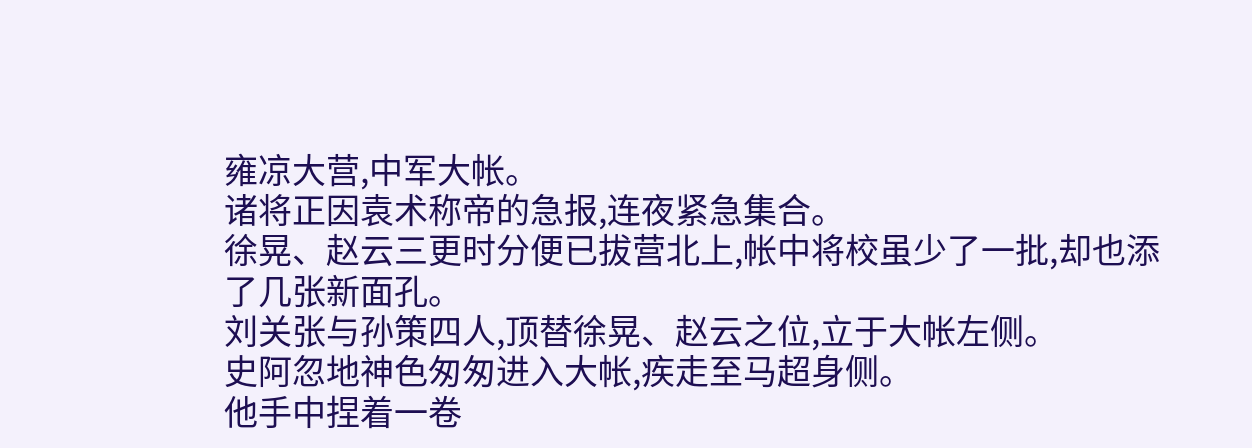雍凉大营,中军大帐。
诸将正因袁术称帝的急报,连夜紧急集合。
徐晃、赵云三更时分便已拔营北上,帐中将校虽少了一批,却也添了几张新面孔。
刘关张与孙策四人,顶替徐晃、赵云之位,立于大帐左侧。
史阿忽地神色匆匆进入大帐,疾走至马超身侧。
他手中捏着一卷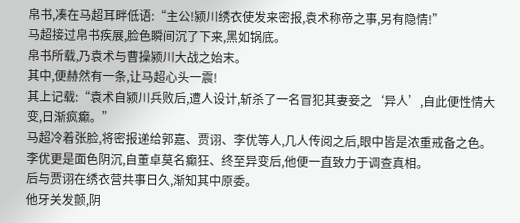帛书,凑在马超耳畔低语:“主公!颍川绣衣使发来密报,袁术称帝之事,另有隐情!”
马超接过帛书疾展,脸色瞬间沉了下来,黑如锅底。
帛书所载,乃袁术与曹操颍川大战之始末。
其中,便赫然有一条,让马超心头一震!
其上记载:“袁术自颍川兵败后,遭人设计,斩杀了一名冒犯其妻妾之‘异人’,自此便性情大变,日渐疯癫。”
马超冷着张脸,将密报递给郭嘉、贾诩、李优等人,几人传阅之后,眼中皆是浓重戒备之色。
李优更是面色阴沉,自董卓莫名癫狂、终至异变后,他便一直致力于调查真相。
后与贾诩在绣衣营共事日久,渐知其中原委。
他牙关发颤,阴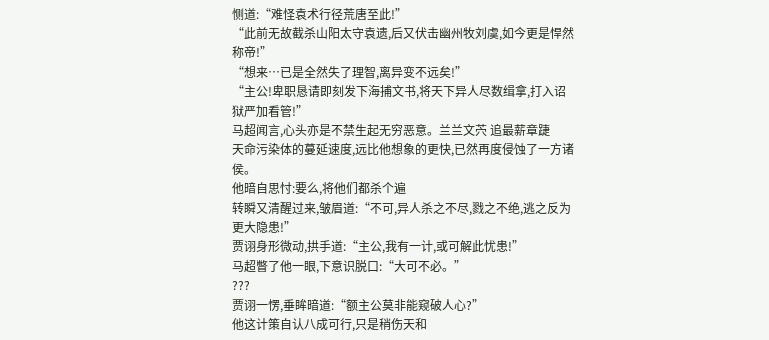恻道:“难怪袁术行径荒唐至此!”
“此前无故截杀山阳太守袁遗,后又伏击幽州牧刘虞,如今更是悍然称帝!”
“想来…已是全然失了理智,离异变不远矣!”
“主公!卑职恳请即刻发下海捕文书,将天下异人尽数缉拿,打入诏狱严加看管!”
马超闻言,心头亦是不禁生起无穷恶意。兰兰文茓 追最薪章踕
天命污染体的蔓延速度,远比他想象的更快,已然再度侵蚀了一方诸侯。
他暗自思忖:要么,将他们都杀个遍
转瞬又清醒过来,皱眉道:“不可,异人杀之不尽,戮之不绝,逃之反为更大隐患!”
贾诩身形微动,拱手道:“主公,我有一计,或可解此忧患!”
马超瞥了他一眼,下意识脱口:“大可不必。”
???
贾诩一愣,垂眸暗道:“额主公莫非能窥破人心?”
他这计策自认八成可行,只是稍伤天和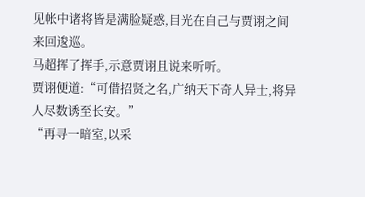见帐中诸将皆是满脸疑惑,目光在自己与贾诩之间来回逡巡。
马超挥了挥手,示意贾诩且说来听听。
贾诩便道:“可借招贤之名,广纳天下奇人异士,将异人尽数诱至长安。”
“再寻一暗室,以采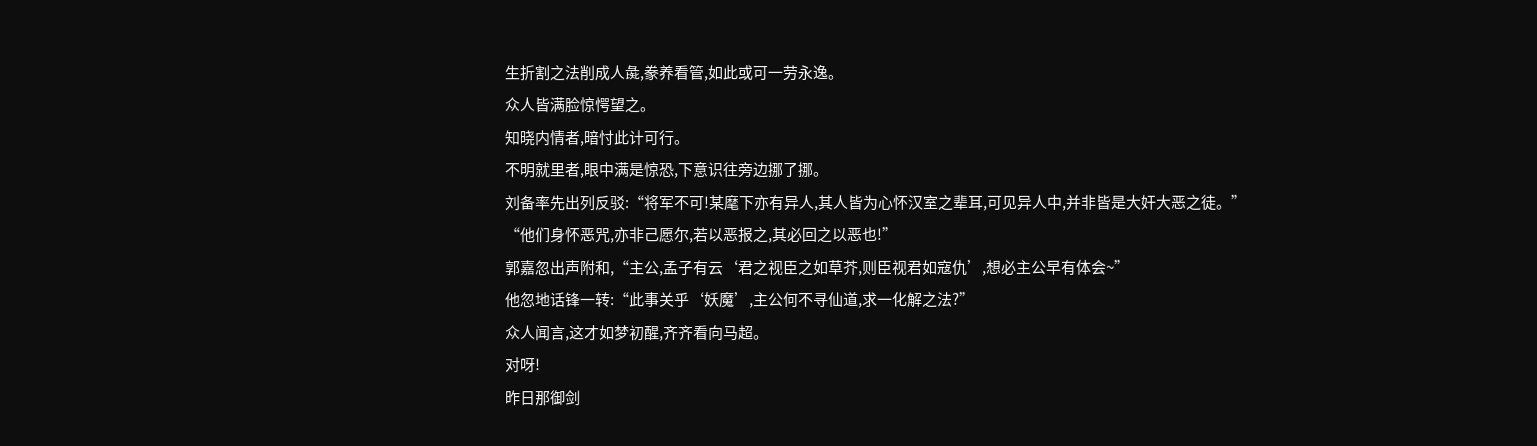生折割之法削成人彘,豢养看管,如此或可一劳永逸。
众人皆满脸惊愕望之。
知晓内情者,暗忖此计可行。
不明就里者,眼中满是惊恐,下意识往旁边挪了挪。
刘备率先出列反驳:“将军不可!某麾下亦有异人,其人皆为心怀汉室之辈耳,可见异人中,并非皆是大奸大恶之徒。”
“他们身怀恶咒,亦非己愿尔,若以恶报之,其必回之以恶也!”
郭嘉忽出声附和,“主公,孟子有云‘君之视臣之如草芥,则臣视君如寇仇’,想必主公早有体会~”
他忽地话锋一转:“此事关乎‘妖魔’,主公何不寻仙道,求一化解之法?”
众人闻言,这才如梦初醒,齐齐看向马超。
对呀!
昨日那御剑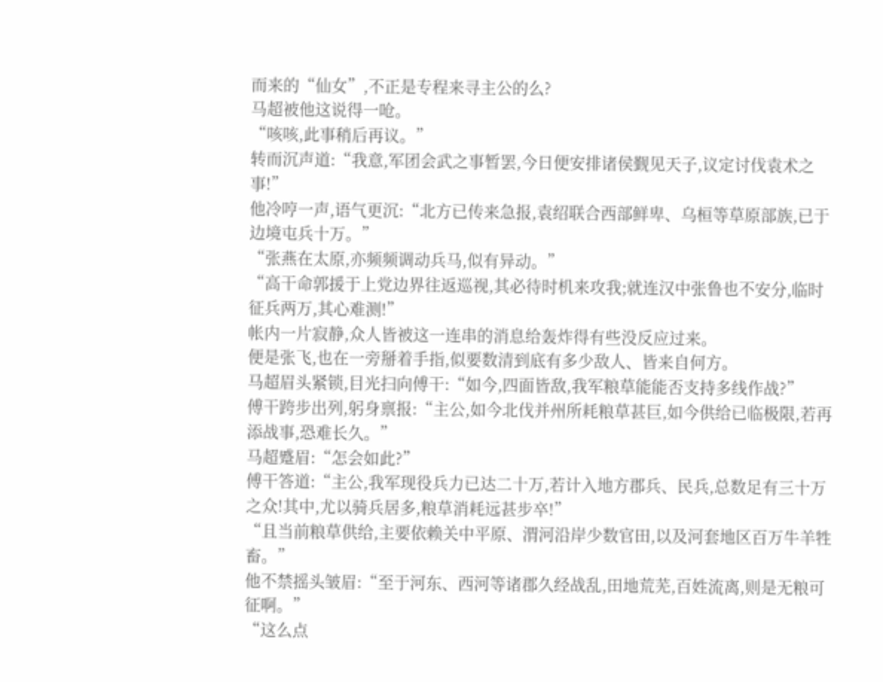而来的“仙女”,不正是专程来寻主公的么?
马超被他这说得一呛。
“咳咳,此事稍后再议。”
转而沉声道:“我意,军团会武之事暂罢,今日便安排诸侯觐见天子,议定讨伐袁术之事!”
他冷哼一声,语气更沉:“北方已传来急报,袁绍联合西部鲜卑、乌桓等草原部族,已于边境屯兵十万。”
“张燕在太原,亦频频调动兵马,似有异动。”
“高干命郭援于上党边界往返巡视,其必待时机来攻我;就连汉中张鲁也不安分,临时征兵两万,其心难测!”
帐内一片寂静,众人皆被这一连串的消息给轰炸得有些没反应过来。
便是张飞,也在一旁掰着手指,似要数清到底有多少敌人、皆来自何方。
马超眉头紧锁,目光扫向傅干:“如今,四面皆敌,我军粮草能能否支持多线作战?”
傅干跨步出列,躬身禀报:“主公,如今北伐并州所耗粮草甚巨,如今供给已临极限,若再添战事,恐难长久。”
马超蹙眉:“怎会如此?”
傅干答道:“主公,我军现役兵力已达二十万,若计入地方郡兵、民兵,总数足有三十万之众!其中,尤以骑兵居多,粮草消耗远甚步卒!”
“且当前粮草供给,主要依赖关中平原、渭河沿岸少数官田,以及河套地区百万牛羊牲畜。”
他不禁摇头皱眉:“至于河东、西河等诸郡久经战乱,田地荒芜,百姓流离,则是无粮可征啊。”
“这么点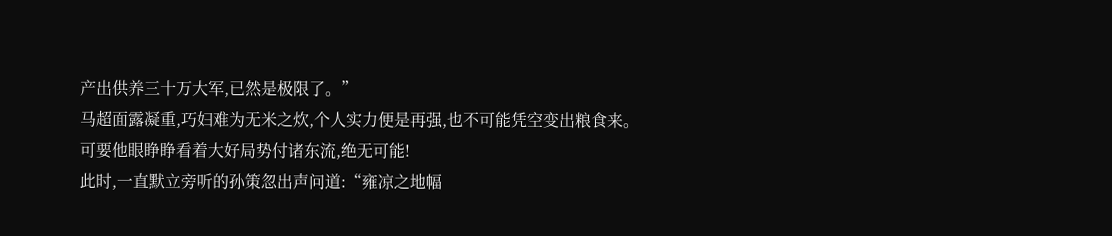产出供养三十万大军,已然是极限了。”
马超面露凝重,巧妇难为无米之炊,个人实力便是再强,也不可能凭空变出粮食来。
可要他眼睁睁看着大好局势付诸东流,绝无可能!
此时,一直默立旁听的孙策忽出声问道:“雍凉之地幅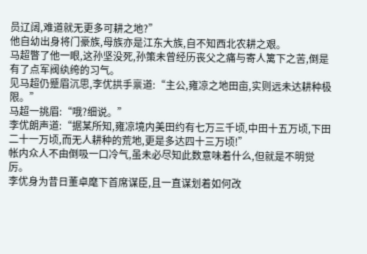员辽阔,难道就无更多可耕之地?”
他自幼出身将门豪族,母族亦是江东大族,自不知西北农耕之艰。
马超瞥了他一眼,这孙坚没死,孙策未曾经历丧父之痛与寄人篱下之苦,倒是有了点军阀纨绔的习气。
见马超仍蹙眉沉思,李优拱手禀道:“主公,雍凉之地田亩,实则远未达耕种极限。”
马超一挑眉:“哦?细说。”
李优朗声道:“据某所知,雍凉境内美田约有七万三千顷,中田十五万顷,下田二十一万顷,而无人耕种的荒地,更是多达四十三万顷!”
帐内众人不由倒吸一口冷气,虽未必尽知此数意味着什么,但就是不明觉厉。
李优身为昔日董卓麾下首席谋臣,且一直谋划着如何改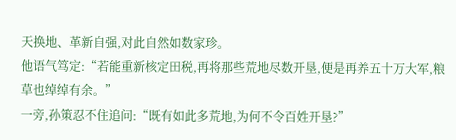天换地、革新自强,对此自然如数家珍。
他语气笃定:“若能重新核定田税,再将那些荒地尽数开垦,便是再养五十万大军,粮草也绰绰有余。”
一旁,孙策忍不住追问:“既有如此多荒地,为何不令百姓开垦?”